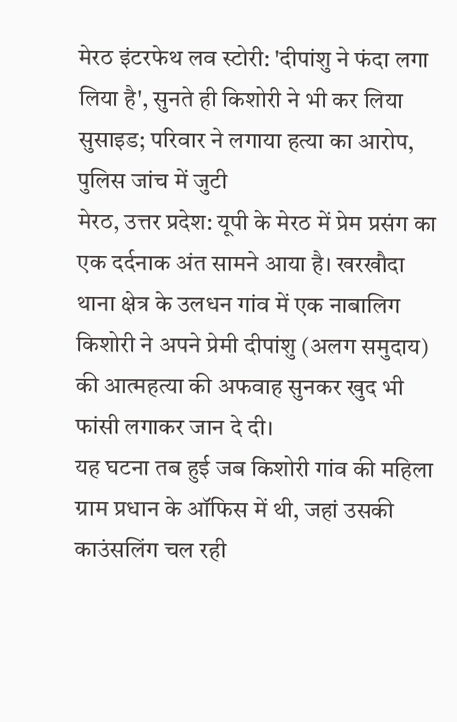मेरठ इंटरफेथ लव स्टोरी: 'दीपांशु ने फंदा लगा लिया है', सुनते ही किशोरी ने भी कर लिया सुसाइड; परिवार ने लगाया हत्या का आरोप, पुलिस जांच में जुटी
मेरठ, उत्तर प्रदेश: यूपी के मेरठ में प्रेम प्रसंग का एक दर्दनाक अंत सामने आया है। खरखौदा थाना क्षेत्र के उलधन गांव में एक नाबालिग किशोरी ने अपने प्रेमी दीपांशु (अलग समुदाय) की आत्महत्या की अफवाह सुनकर खुद भी फांसी लगाकर जान दे दी।
यह घटना तब हुई जब किशोरी गांव की महिला ग्राम प्रधान के ऑफिस में थी, जहां उसकी काउंसलिंग चल रही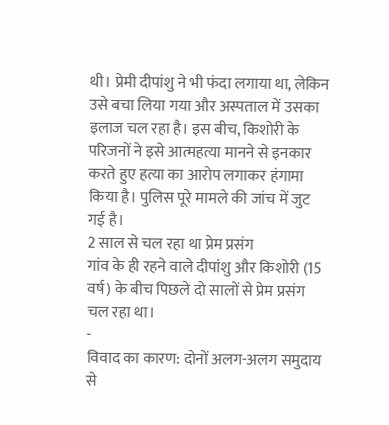थी। प्रेमी दीपांशु ने भी फंदा लगाया था, लेकिन उसे बचा लिया गया और अस्पताल में उसका इलाज चल रहा है। इस बीच, किशोरी के परिजनों ने इसे आत्महत्या मानने से इनकार करते हुए हत्या का आरोप लगाकर हंगामा किया है। पुलिस पूरे मामले की जांच में जुट गई है।
2 साल से चल रहा था प्रेम प्रसंग
गांव के ही रहने वाले दीपांशु और किशोरी (15 वर्ष) के बीच पिछले दो सालों से प्रेम प्रसंग चल रहा था।
-
विवाद का कारण: दोनों अलग-अलग समुदाय से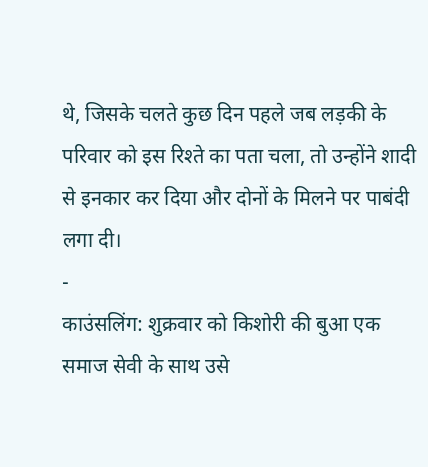थे, जिसके चलते कुछ दिन पहले जब लड़की के परिवार को इस रिश्ते का पता चला, तो उन्होंने शादी से इनकार कर दिया और दोनों के मिलने पर पाबंदी लगा दी।
-
काउंसलिंग: शुक्रवार को किशोरी की बुआ एक समाज सेवी के साथ उसे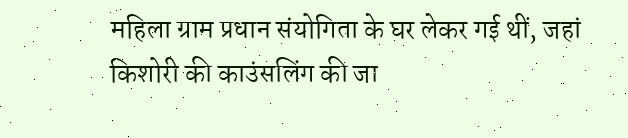महिला ग्राम प्रधान संयोगिता के घर लेकर गई थीं, जहां किशोरी की काउंसलिंग की जा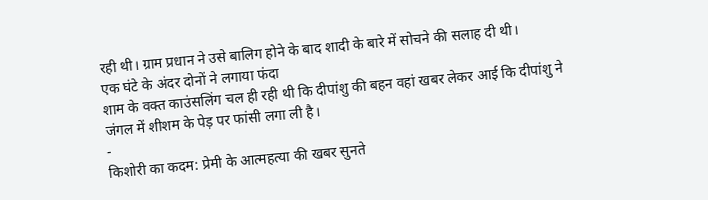रही थी। ग्राम प्रधान ने उसे बालिग होने के बाद शादी के बारे में सोचने की सलाह दी थी।
एक घंटे के अंदर दोनों ने लगाया फंदा
शाम के वक्त काउंसलिंग चल ही रही थी कि दीपांशु की बहन वहां खबर लेकर आई कि दीपांशु ने जंगल में शीशम के पेड़ पर फांसी लगा ली है।
-
किशोरी का कदम: प्रेमी के आत्महत्या की खबर सुनते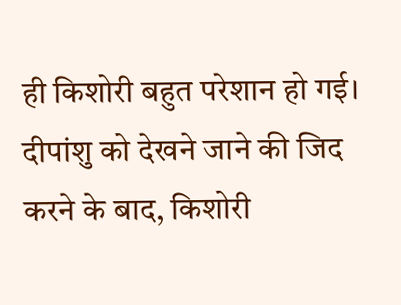ही किशोरी बहुत परेशान हो गई। दीपांशु को देखने जाने की जिद करने के बाद, किशोरी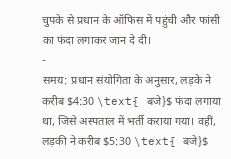चुपके से प्रधान के ऑफिस में पहुंची और फांसी का फंदा लगाकर जान दे दी।
-
समय: प्रधान संयोगिता के अनुसार, लड़के ने करीब $4:30 \text{ बजे}$ फंदा लगाया था, जिसे अस्पताल में भर्ती कराया गया। वहीं, लड़की ने करीब $5:30 \text{ बजे}$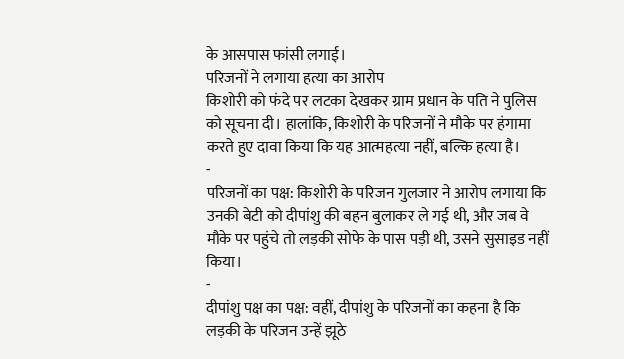के आसपास फांसी लगाई।
परिजनों ने लगाया हत्या का आरोप
किशोरी को फंदे पर लटका देखकर ग्राम प्रधान के पति ने पुलिस को सूचना दी। हालांकि, किशोरी के परिजनों ने मौके पर हंगामा करते हुए दावा किया कि यह आत्महत्या नहीं, बल्कि हत्या है।
-
परिजनों का पक्ष: किशोरी के परिजन गुलजार ने आरोप लगाया कि उनकी बेटी को दीपांशु की बहन बुलाकर ले गई थी, और जब वे मौके पर पहुंचे तो लड़की सोफे के पास पड़ी थी, उसने सुसाइड नहीं किया।
-
दीपांशु पक्ष का पक्ष: वहीं, दीपांशु के परिजनों का कहना है कि लड़की के परिजन उन्हें झूठे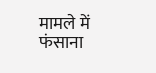मामले में फंसाना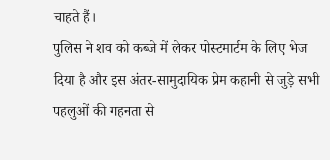चाहते हैं।
पुलिस ने शव को कब्जे में लेकर पोस्टमार्टम के लिए भेज दिया है और इस अंतर-सामुदायिक प्रेम कहानी से जुड़े सभी पहलुओं की गहनता से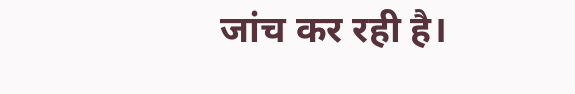जांच कर रही है।